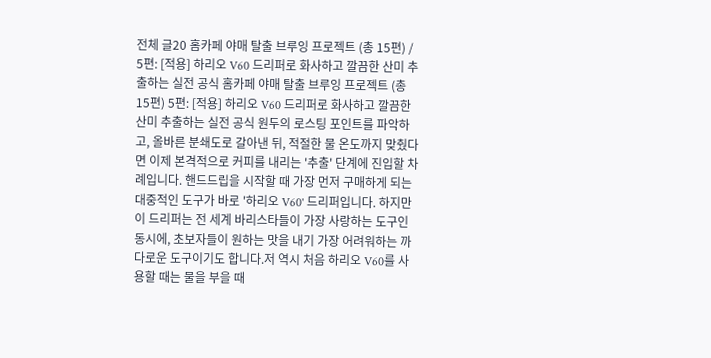전체 글20 홈카페 야매 탈출 브루잉 프로젝트 (총 15편) / 5편: [적용] 하리오 V60 드리퍼로 화사하고 깔끔한 산미 추출하는 실전 공식 홈카페 야매 탈출 브루잉 프로젝트 (총 15편) 5편: [적용] 하리오 V60 드리퍼로 화사하고 깔끔한 산미 추출하는 실전 공식 원두의 로스팅 포인트를 파악하고, 올바른 분쇄도로 갈아낸 뒤, 적절한 물 온도까지 맞췄다면 이제 본격적으로 커피를 내리는 '추출' 단계에 진입할 차례입니다. 핸드드립을 시작할 때 가장 먼저 구매하게 되는 대중적인 도구가 바로 '하리오 V60' 드리퍼입니다. 하지만 이 드리퍼는 전 세계 바리스타들이 가장 사랑하는 도구인 동시에, 초보자들이 원하는 맛을 내기 가장 어려워하는 까다로운 도구이기도 합니다.저 역시 처음 하리오 V60를 사용할 때는 물을 부을 때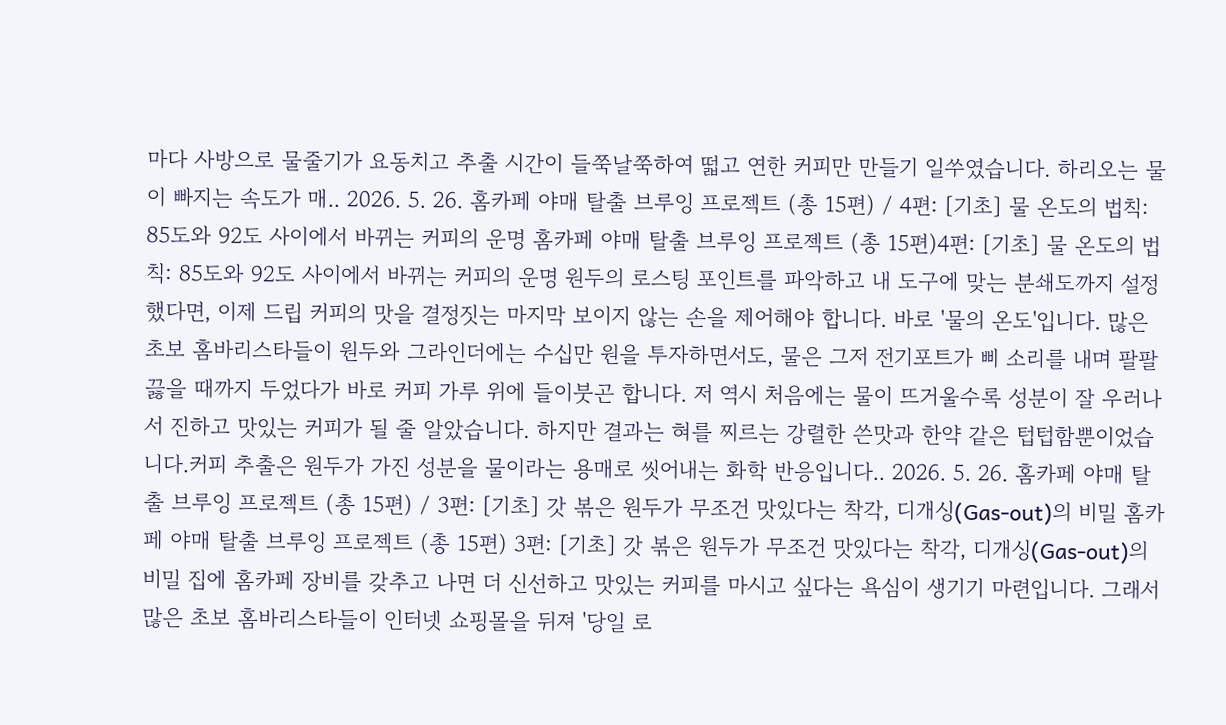마다 사방으로 물줄기가 요동치고 추출 시간이 들쭉날쭉하여 떫고 연한 커피만 만들기 일쑤였습니다. 하리오는 물이 빠지는 속도가 매.. 2026. 5. 26. 홈카페 야매 탈출 브루잉 프로젝트 (총 15편) / 4편: [기초] 물 온도의 법칙: 85도와 92도 사이에서 바뀌는 커피의 운명 홈카페 야매 탈출 브루잉 프로젝트 (총 15편)4편: [기초] 물 온도의 법칙: 85도와 92도 사이에서 바뀌는 커피의 운명 원두의 로스팅 포인트를 파악하고 내 도구에 맞는 분쇄도까지 설정했다면, 이제 드립 커피의 맛을 결정짓는 마지막 보이지 않는 손을 제어해야 합니다. 바로 '물의 온도'입니다. 많은 초보 홈바리스타들이 원두와 그라인더에는 수십만 원을 투자하면서도, 물은 그저 전기포트가 삐 소리를 내며 팔팔 끓을 때까지 두었다가 바로 커피 가루 위에 들이붓곤 합니다. 저 역시 처음에는 물이 뜨거울수록 성분이 잘 우러나서 진하고 맛있는 커피가 될 줄 알았습니다. 하지만 결과는 혀를 찌르는 강렬한 쓴맛과 한약 같은 텁텁함뿐이었습니다.커피 추출은 원두가 가진 성분을 물이라는 용매로 씻어내는 화학 반응입니다.. 2026. 5. 26. 홈카페 야매 탈출 브루잉 프로젝트 (총 15편) / 3편: [기초] 갓 볶은 원두가 무조건 맛있다는 착각, 디개싱(Gas-out)의 비밀 홈카페 야매 탈출 브루잉 프로젝트 (총 15편) 3편: [기초] 갓 볶은 원두가 무조건 맛있다는 착각, 디개싱(Gas-out)의 비밀 집에 홈카페 장비를 갖추고 나면 더 신선하고 맛있는 커피를 마시고 싶다는 욕심이 생기기 마련입니다. 그래서 많은 초보 홈바리스타들이 인터넷 쇼핑몰을 뒤져 '당일 로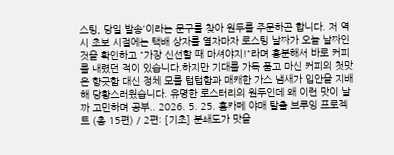스팅, 당일 발송'이라는 문구를 찾아 원두를 주문하곤 합니다. 저 역시 초보 시절에는 택배 상자를 열자마자 로스팅 날짜가 오늘 날짜인 것을 확인하고 "가장 신선할 때 마셔야지!"라며 흥분해서 바로 커피를 내렸던 적이 있습니다.하지만 기대를 가득 품고 마신 커피의 첫맛은 향긋함 대신 정체 모를 텁텁함과 매캐한 가스 냄새가 입안을 지배해 당황스러웠습니다. 유명한 로스터리의 원두인데 왜 이런 맛이 날까 고민하며 공부.. 2026. 5. 25. 홈카페 야매 탈출 브루잉 프로젝트 (총 15편) / 2편: [기초] 분쇄도가 맛을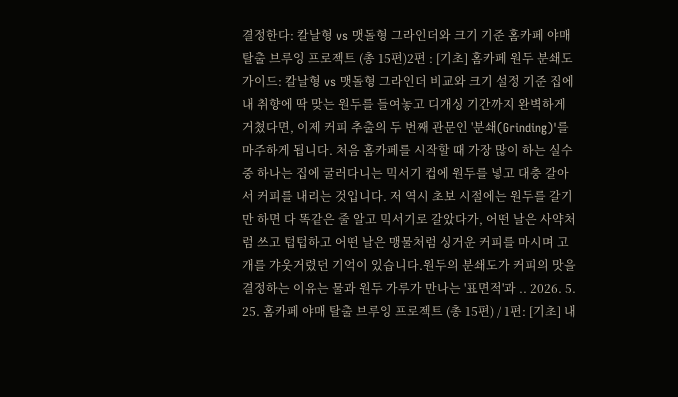결정한다: 칼날형 vs 맷돌형 그라인더와 크기 기준 홈카페 야매 탈출 브루잉 프로젝트 (총 15편)2편 : [기초] 홈카페 원두 분쇄도 가이드: 칼날형 vs 맷돌형 그라인더 비교와 크기 설정 기준 집에 내 취향에 딱 맞는 원두를 들여놓고 디개싱 기간까지 완벽하게 거쳤다면, 이제 커피 추출의 두 번째 관문인 '분쇄(Grinding)'를 마주하게 됩니다. 처음 홈카페를 시작할 때 가장 많이 하는 실수 중 하나는 집에 굴러다니는 믹서기 컵에 원두를 넣고 대충 갈아서 커피를 내리는 것입니다. 저 역시 초보 시절에는 원두를 갈기만 하면 다 똑같은 줄 알고 믹서기로 갈았다가, 어떤 날은 사약처럼 쓰고 텁텁하고 어떤 날은 맹물처럼 싱거운 커피를 마시며 고개를 갸웃거렸던 기억이 있습니다.원두의 분쇄도가 커피의 맛을 결정하는 이유는 물과 원두 가루가 만나는 '표면적'과 .. 2026. 5. 25. 홈카페 야매 탈출 브루잉 프로젝트 (총 15편) / 1편: [기초] 내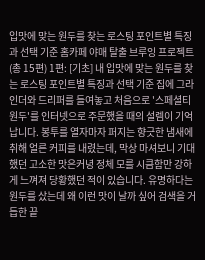입맛에 맞는 원두를 찾는 로스팅 포인트별 특징과 선택 기준 홈카페 야매 탈출 브루잉 프로젝트 (총 15편) 1편: [기초] 내 입맛에 맞는 원두를 찾는 로스팅 포인트별 특징과 선택 기준 집에 그라인더와 드리퍼를 들여놓고 처음으로 '스페셜티 원두'를 인터넷으로 주문했을 때의 설렘이 기억납니다. 봉투를 열자마자 퍼지는 향긋한 냄새에 취해 얼른 커피를 내렸는데, 막상 마셔보니 기대했던 고소한 맛은커녕 정체 모를 시큼함만 강하게 느껴져 당황했던 적이 있습니다. 유명하다는 원두를 샀는데 왜 이런 맛이 날까 싶어 검색을 거듭한 끝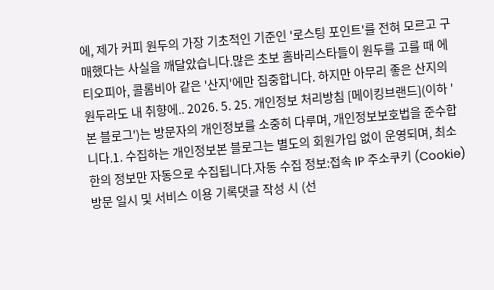에, 제가 커피 원두의 가장 기초적인 기준인 '로스팅 포인트'를 전혀 모르고 구매했다는 사실을 깨달았습니다.많은 초보 홈바리스타들이 원두를 고를 때 에티오피아, 콜롬비아 같은 '산지'에만 집중합니다. 하지만 아무리 좋은 산지의 원두라도 내 취향에.. 2026. 5. 25. 개인정보 처리방침 [메이킹브랜드](이하 '본 블로그')는 방문자의 개인정보를 소중히 다루며, 개인정보보호법을 준수합니다.1. 수집하는 개인정보본 블로그는 별도의 회원가입 없이 운영되며, 최소한의 정보만 자동으로 수집됩니다.자동 수집 정보:접속 IP 주소쿠키 (Cookie)방문 일시 및 서비스 이용 기록댓글 작성 시 (선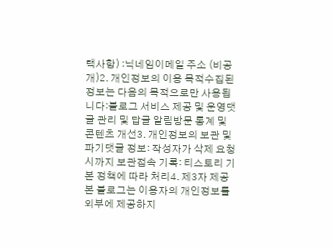택사항) :닉네임이메일 주소 (비공개)2. 개인정보의 이용 목적수집된 정보는 다음의 목적으로만 사용됩니다:블로그 서비스 제공 및 운영댓글 관리 및 답글 알림방문 통계 및 콘텐츠 개선3. 개인정보의 보관 및 파기댓글 정보: 작성자가 삭제 요청 시까지 보관접속 기록: 티스토리 기본 정책에 따라 처리4. 제3자 제공본 블로그는 이용자의 개인정보를 외부에 제공하지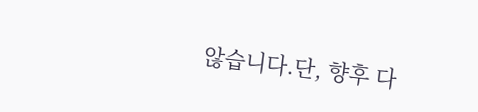않습니다.단, 향후 다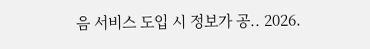음 서비스 도입 시 정보가 공.. 2026.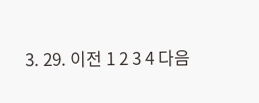3. 29. 이전 1 2 3 4 다음